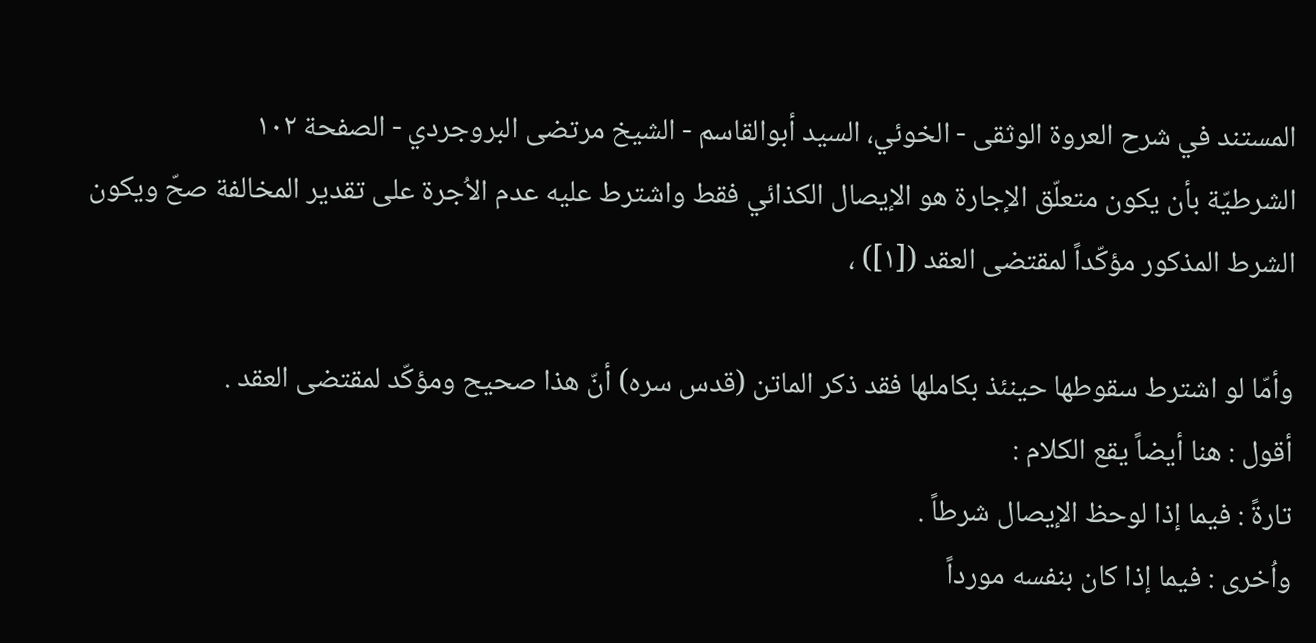المستند في شرح العروة الوثقى - الخوئي، السيد أبوالقاسم - الشيخ مرتضى البروجردي - الصفحة ١٠٢
الشرطيّة بأن يكون متعلّق الإجارة هو الإيصال الكذائي فقط واشترط عليه عدم الاُجرة على تقدير المخالفة صحّ ويكون الشرط المذكور مؤكّداً لمقتضى العقد ([١]) ،

وأمّا لو اشترط سقوطها حينئذ بكاملها فقد ذكر الماتن (قدس سره) أنّ هذا صحيح ومؤكّد لمقتضى العقد .
أقول : هنا أيضاً يقع الكلام :
تارةً : فيما إذا لوحظ الإيصال شرطاً .
واُخرى : فيما إذا كان بنفسه مورداً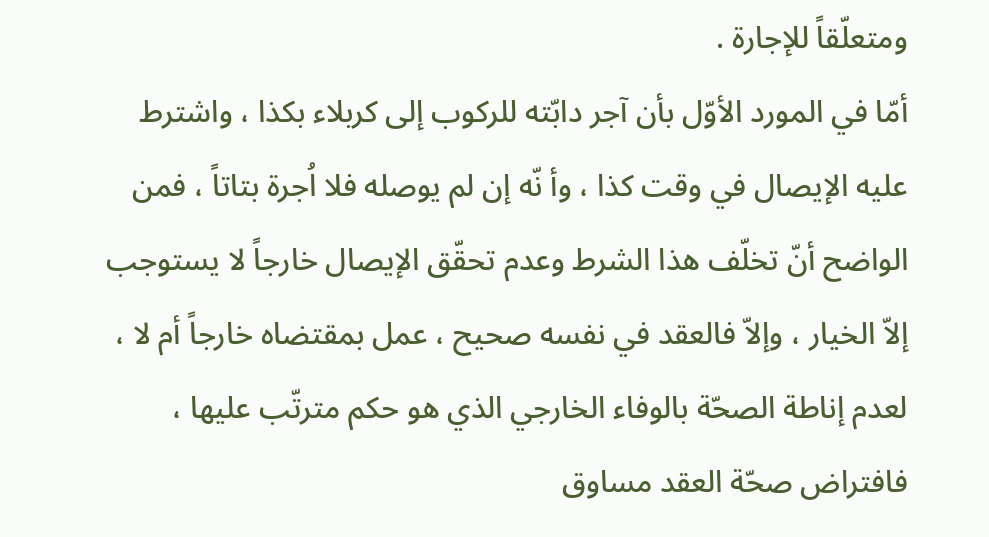ومتعلّقاً للإجارة .
أمّا في المورد الأوّل بأن آجر دابّته للركوب إلى كربلاء بكذا ، واشترط عليه الإيصال في وقت كذا ، وأ نّه إن لم يوصله فلا اُجرة بتاتاً ، فمن الواضح أنّ تخلّف هذا الشرط وعدم تحقّق الإيصال خارجاً لا يستوجب إلاّ الخيار ، وإلاّ فالعقد في نفسه صحيح ، عمل بمقتضاه خارجاً أم لا ، لعدم إناطة الصحّة بالوفاء الخارجي الذي هو حكم مترتّب عليها ، فافتراض صحّة العقد مساوق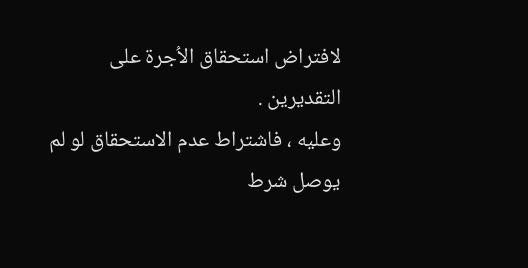لافتراض استحقاق الاُجرة على التقديرين .
وعليه ، فاشتراط عدم الاستحقاق لو لم يوصل شرط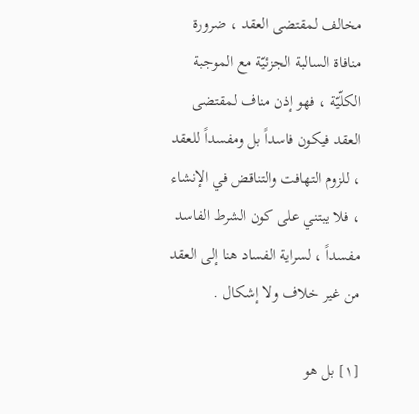مخالف لمقتضى العقد ، ضرورة منافاة السالبة الجزئيّة مع الموجبة الكلّيّة ، فهو إذن مناف لمقتضى العقد فيكون فاسداً بل ومفسداً للعقد ، للزوم التهافت والتناقض في الإنشاء ، فلا يبتني على كون الشرط الفاسد مفسداً ، لسراية الفساد هنا إلى العقد من غير خلاف ولا إشكال .

[١] بل هو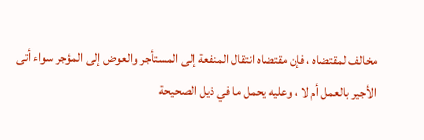مخالف لمقتضاه ، فإن مقتضاه انتقال المنفعة إلى المستأجر والعوض إلى المؤجر سواء أتى الأجير بالعمل أم لا ، وعليه يحمل ما في ذيل الصحيحة